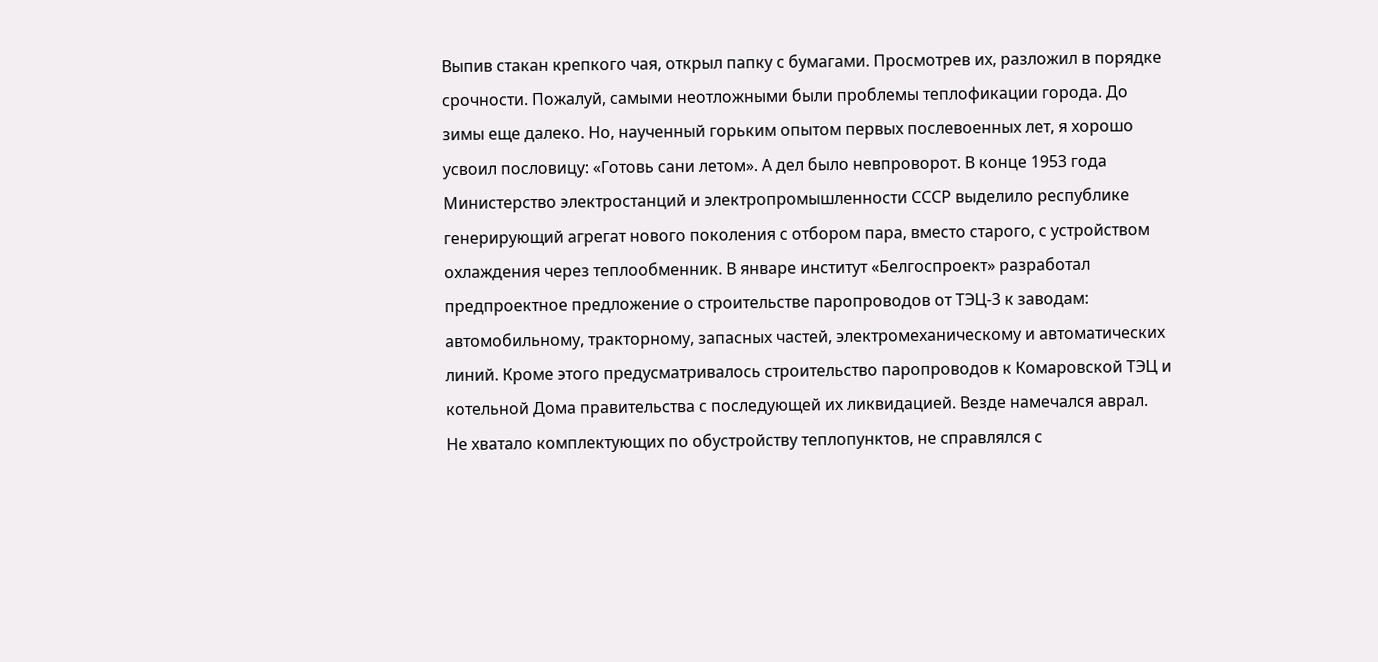Выпив стакан крепкого чая, открыл папку с бумагами. Просмотрев их, разложил в порядке срочности. Пожалуй, самыми неотложными были проблемы теплофикации города. До зимы еще далеко. Но, наученный горьким опытом первых послевоенных лет, я хорошо усвоил пословицу: «Готовь сани летом». А дел было невпроворот. В конце 1953 года Министерство электростанций и электропромышленности СССР выделило республике генерирующий агрегат нового поколения с отбором пара, вместо старого, с устройством охлаждения через теплообменник. В январе институт «Белгоспроект» разработал предпроектное предложение о строительстве паропроводов от ТЭЦ-3 к заводам: автомобильному, тракторному, запасных частей, электромеханическому и автоматических линий. Кроме этого предусматривалось строительство паропроводов к Комаровской ТЭЦ и котельной Дома правительства с последующей их ликвидацией. Везде намечался аврал. Не хватало комплектующих по обустройству теплопунктов, не справлялся с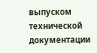выпуском технической документации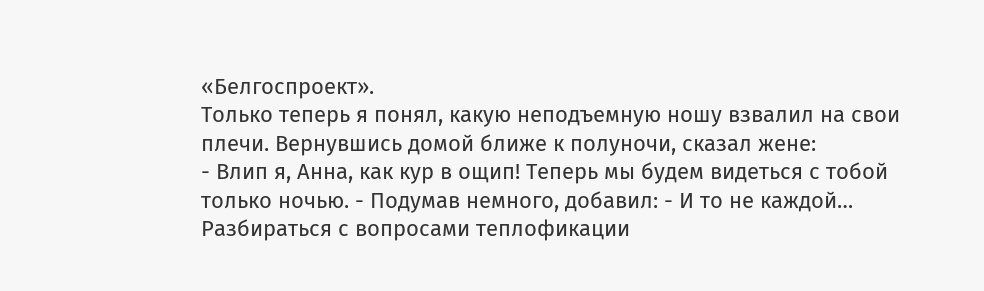«Белгоспроект».
Только теперь я понял, какую неподъемную ношу взвалил на свои плечи. Вернувшись домой ближе к полуночи, сказал жене:
- Влип я, Анна, как кур в ощип! Теперь мы будем видеться с тобой только ночью. - Подумав немного, добавил: - И то не каждой…
Разбираться с вопросами теплофикации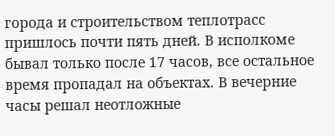города и строительством теплотрасс пришлось почти пять дней. В исполкоме бывал только после 17 часов, все остальное время пропадал на объектах. В вечерние часы решал неотложные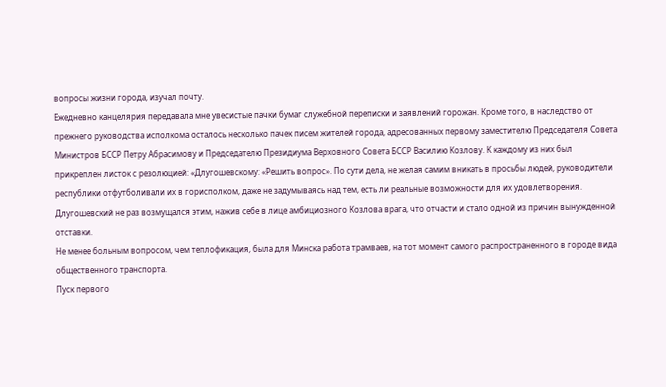вопросы жизни города, изучал почту.
Ежедневно канцелярия передавала мне увесистые пачки бумаг служебной переписки и заявлений горожан. Кроме того, в наследство от прежнего руководства исполкома осталось несколько пачек писем жителей города, адресованных первому заместителю Председателя Совета Министров БССР Петру Абрасимову и Председателю Президиума Верховного Совета БССР Василию Козлову. К каждому из них был прикреплен листок с резолюцией: «Длугошевскому: «Решить вопрос». По сути дела, не желая самим вникать в просьбы людей, руководители республики отфутболивали их в горисполком, даже не задумываясь над тем, есть ли реальные возможности для их удовлетворения. Длугошевский не раз возмущался этим, нажив себе в лице амбициозного Козлова врага, что отчасти и стало одной из причин вынужденной отставки.
Не менее больным вопросом, чем теплофикация, была для Минска работа трамваев, на тот момент самого распространенного в городе вида общественного транспорта.
Пуск первого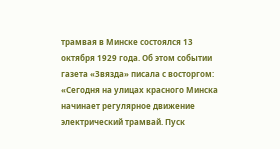трамвая в Минске состоялся 13 октября 1929 года. Об этом событии газета «Звязда» писала с восторгом:
«Сегодня на улицах красного Минска начинает регулярное движение электрический трамвай. Пуск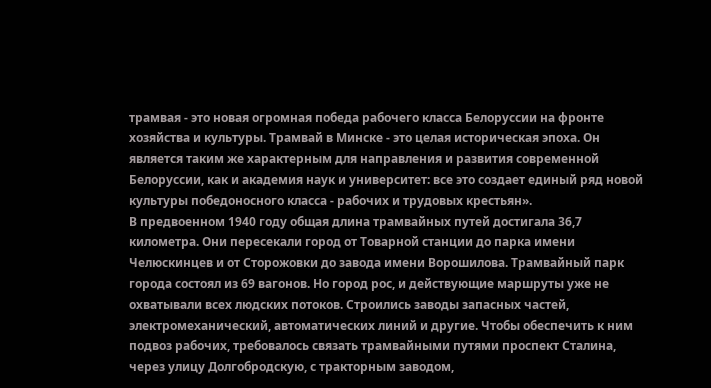трамвая - это новая огромная победа рабочего класса Белоруссии на фронте хозяйства и культуры. Трамвай в Минске - это целая историческая эпоха. Он является таким же характерным для направления и развития современной Белоруссии, как и академия наук и университет: все это создает единый ряд новой культуры победоносного класса - рабочих и трудовых крестьян».
В предвоенном 1940 году общая длина трамвайных путей достигала 36,7 километра. Они пересекали город от Товарной станции до парка имени Челюскинцев и от Сторожовки до завода имени Ворошилова. Трамвайный парк города состоял из 69 вагонов. Но город рос, и действующие маршруты уже не охватывали всех людских потоков. Строились заводы запасных частей, электромеханический, автоматических линий и другие. Чтобы обеспечить к ним подвоз рабочих, требовалось связать трамвайными путями проспект Сталина, через улицу Долгобродскую, с тракторным заводом,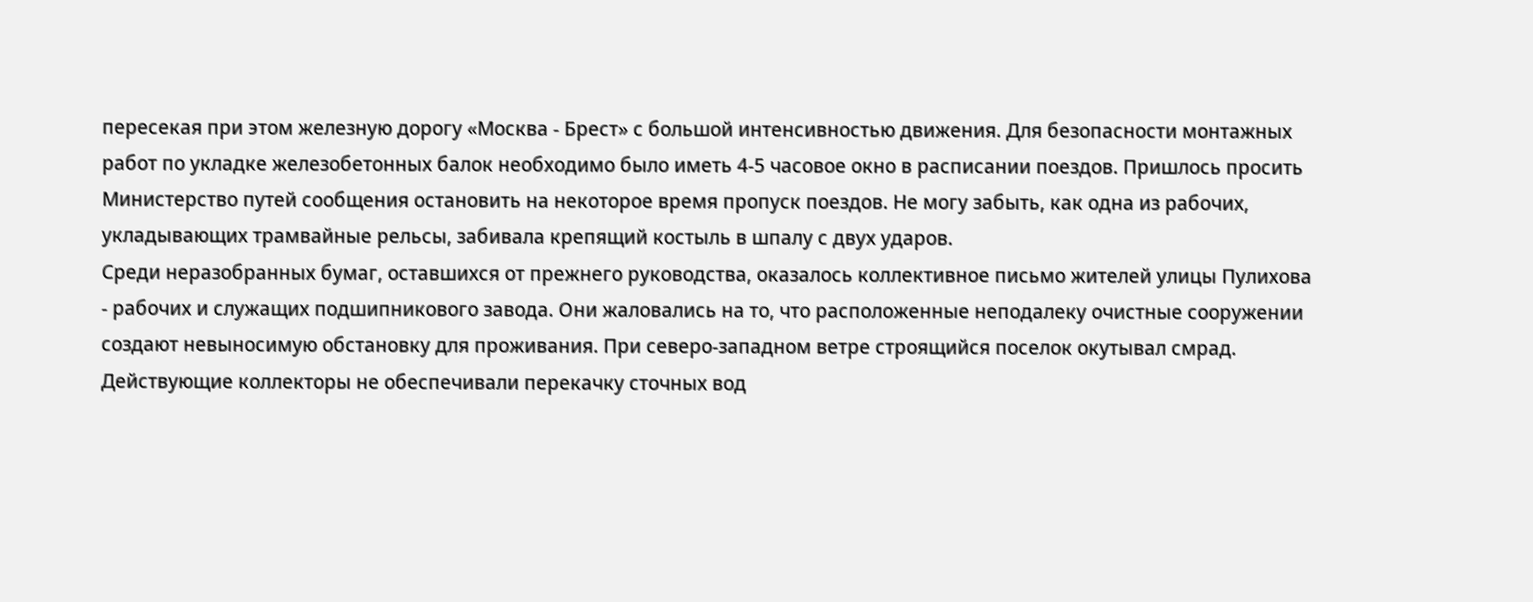пересекая при этом железную дорогу «Москва - Брест» с большой интенсивностью движения. Для безопасности монтажных работ по укладке железобетонных балок необходимо было иметь 4-5 часовое окно в расписании поездов. Пришлось просить Министерство путей сообщения остановить на некоторое время пропуск поездов. Не могу забыть, как одна из рабочих, укладывающих трамвайные рельсы, забивала крепящий костыль в шпалу с двух ударов.
Среди неразобранных бумаг, оставшихся от прежнего руководства, оказалось коллективное письмо жителей улицы Пулихова - рабочих и служащих подшипникового завода. Они жаловались на то, что расположенные неподалеку очистные сооружении создают невыносимую обстановку для проживания. При северо-западном ветре строящийся поселок окутывал смрад. Действующие коллекторы не обеспечивали перекачку сточных вод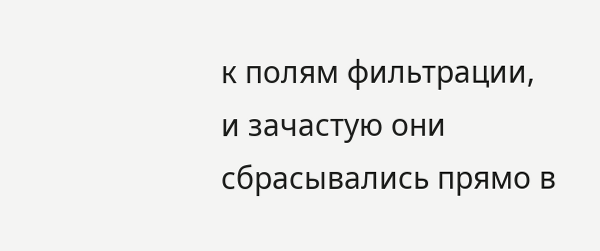к полям фильтрации, и зачастую они сбрасывались прямо в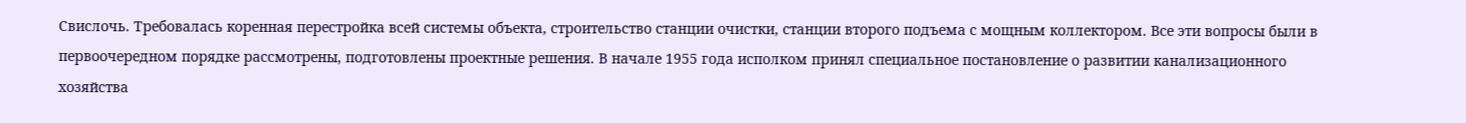Свислочь. Требовалась коренная перестройка всей системы объекта, строительство станции очистки, станции второго подъема с мощным коллектором. Все эти вопросы были в первоочередном порядке рассмотрены, подготовлены проектные решения. В начале 1955 года исполком принял специальное постановление о развитии канализационного хозяйства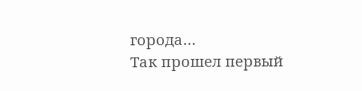города…
Так прошел первый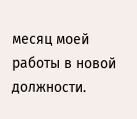месяц моей работы в новой должности.